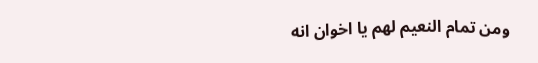ومن تمام النعيم لهم يا اخوان انه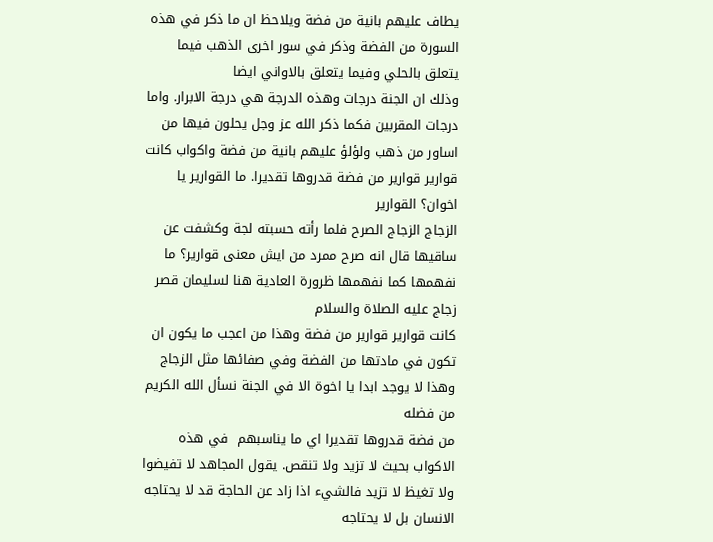يطاف عليهم بانية من فضة ويلاحظ ان ما ذكر في هذه السورة من الفضة وذكر في سور اخرى الذهب فيما يتعلق بالحلي وفيما يتعلق بالاواني ايضا
وذلك ان الجنة درجات وهذه الدرجة هي درجة الابرار. واما درجات المقربين فكما ذكر الله عز وجل يحلون فيها من اساور من ذهب ولؤلؤ عليهم بانية من فضة واكواب كانت قوارير قوارير من فضة قدروها تقديرا. ما القوارير يا اخوان؟ القوارير
الزجاج الزجاج الصرح فلما رأته حسبته لجة وكشفت عن ساقيها قال انه صرح ممرد من ايش معنى قوارير؟ ما نفهمها كما نفهمها ظرورة العادية هنا لسليمان قصر زجاج عليه الصلاة والسلام
كانت قوارير قوارير من فضة وهذا من اعجب ما يكون ان تكون في مادتها من الفضة وفي صفائها مثل الزجاج وهذا لا يوجد ابدا يا اخوة الا في الجنة نسأل الله الكريم من فضله
من فضة قدروها تقديرا اي ما يناسبهم  في هذه الاكواب بحيث لا تزيد ولا تنقص. يقول المجاهد لا تفيضوا ولا تغيظ لا تزيد فالشيء اذا زاد عن الحاجة قد لا يحتاجه الانسان بل لا يحتاجه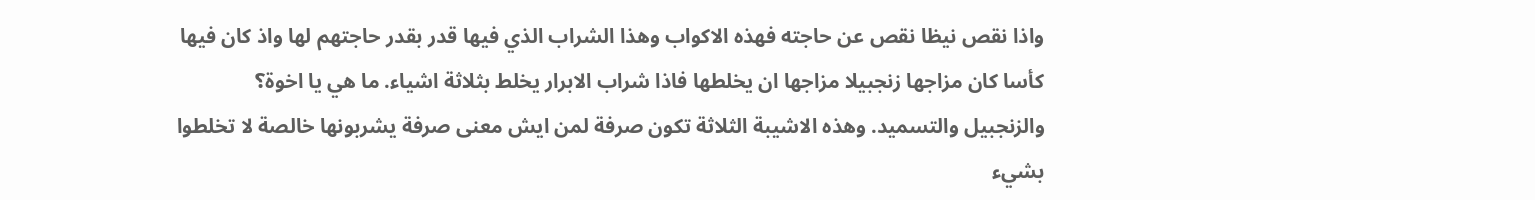واذا نقص نيظا نقص عن حاجته فهذه الاكواب وهذا الشراب الذي فيها قدر بقدر حاجتهم لها واذ كان فيها كأسا كان مزاجها زنجبيلا مزاجها ان يخلطها فاذا شراب الابرار يخلط بثلاثة اشياء. ما هي يا اخوة؟
والزنجبيل والتسميد. وهذه الاشيبة الثلاثة تكون صرفة لمن ايش معنى صرفة يشربونها خالصة لا تخلطوا بشيء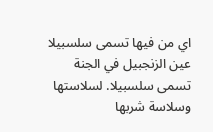اي من فيها تسمى سلسبيلا عين الزنجبيل في الجنة تسمى سلسبيلا. لسلاستها وسلاسة شربها